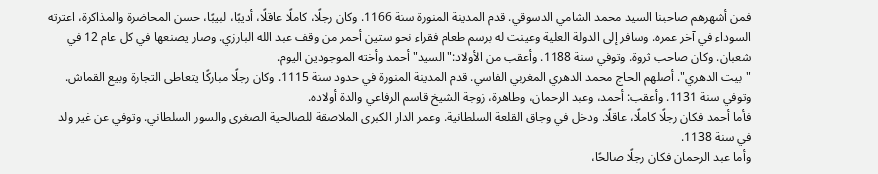فمن أشهرهم صاحبنا السيد محمد الشامي الدسوقي. قدم المدينة المنورة سنة 1166. وكان رجلًا، كاملًا عاقلًا، أديبًا، لبيبًا، حسن المحاضرة والمذاكرة، اعترته السوداء في آخر عمره. وسافر إلى الدولة العلية وعينت له برسم طعام فقراء نحو ستين أحمر من وقف عبد الله البارزي. وصار يصنعها في كل عام 12 في شعبان. وكان صاحب ثروة. وتوفي سنة 1188. وأعقب من الأولاد:"السيد"أحمد وأخته الموجودين اليوم.
"بيت الدهري". أصلهم الحاج محمد الدهري المغربي الفاسي. قدم المدينة المنورة في حدود سنة 1115. وكان رجلًا مباركًا يتعاطى التجارة وبيع القماش. وتوفي سنة 1131. وأعقب: أحمد، وعبد الرحمان، وطاهرة، زوجة الشيخ قاسم الرفاعي والدة أولاده.
فأما أحمد فكان رجلًا كاملًا، عاقلًا. ودخل في وجاق القلعة السلطانية. وعمر الدار الكبرى الملاصقة للصالحية الصغرى والسور السلطاني. وتوفي عن غير ولد في سنة 1138.
وأما عبد الرحمان فكان رجلًا صالحًا،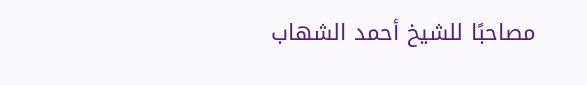مصاحبًا للشيخ أحمد الشهاب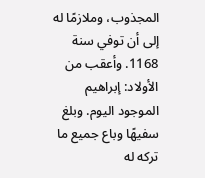المجذوب، وملازمًا له إلى أن توفي سنة 1168. وأعقب من الأولاد: إبراهيم الموجود اليوم. وبلغ سفيهًا وباع جميع ما تركه له